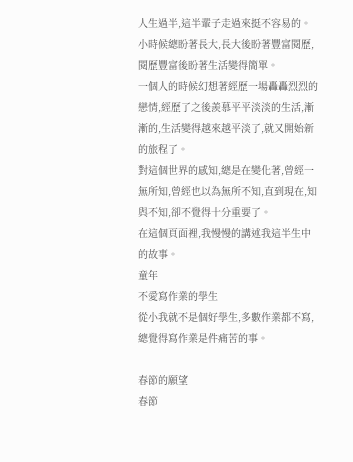人生過半,這半輩子走過來挺不容易的。
小時候總盼著長大,長大後盼著豐富閱歷,閱歷豐富後盼著生活變得簡單。
一個人的時候幻想著經歷一場轟轟烈烈的戀情,經歷了之後羨慕平平淡淡的生活,漸漸的,生活變得越來越平淡了,就又開始新的旅程了。
對這個世界的感知,總是在變化著,曾經一無所知,曾經也以為無所不知,直到現在,知與不知,卻不覺得十分重要了。
在這個頁面裡,我慢慢的講述我這半生中的故事。
童年
不愛寫作業的學生
從小我就不是個好學生,多數作業都不寫,總覺得寫作業是件痛苦的事。

春節的願望
春節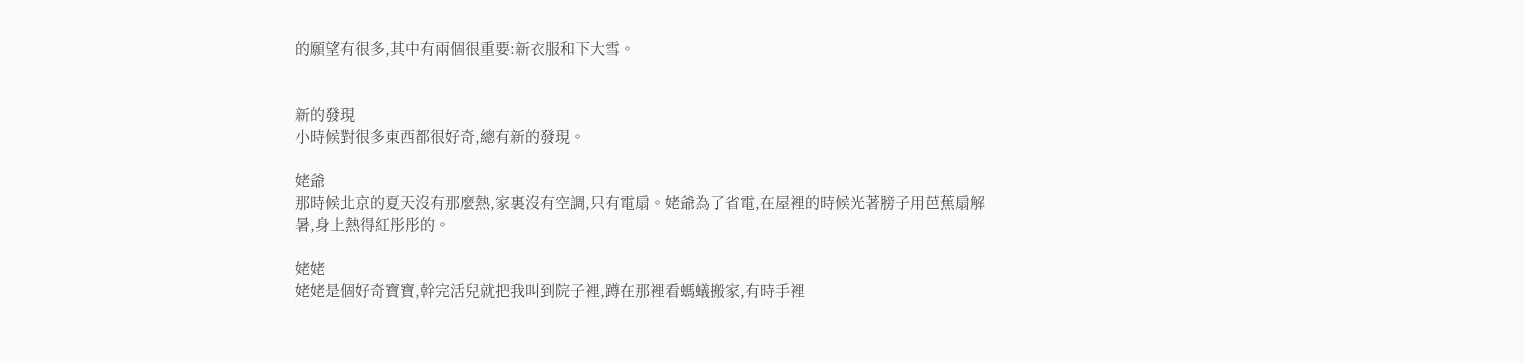的願望有很多,其中有兩個很重要:新衣服和下大雪。


新的發現
小時候對很多東西都很好奇,總有新的發現。

姥爺
那時候北京的夏天沒有那麼熱,家裏沒有空調,只有電扇。姥爺為了省電,在屋裡的時候光著膀子用芭蕉扇解暑,身上熱得紅彤彤的。

姥姥
姥姥是個好奇寶寶,幹完活兒就把我叫到院子裡,蹲在那裡看螞蟻搬家,有時手裡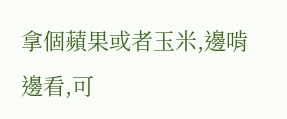拿個蘋果或者玉米,邊啃邊看,可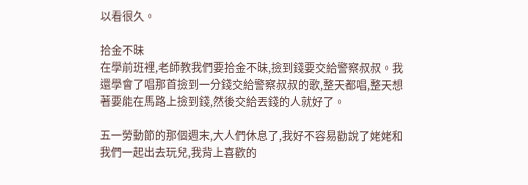以看很久。

拾金不昧
在學前班裡,老師教我們要拾金不昧,撿到錢要交給警察叔叔。我還學會了唱那首撿到一分錢交給警察叔叔的歌,整天都唱,整天想著要能在馬路上撿到錢,然後交給丟錢的人就好了。

五一勞動節的那個週末,大人們休息了,我好不容易勸說了姥姥和我們一起出去玩兒,我背上喜歡的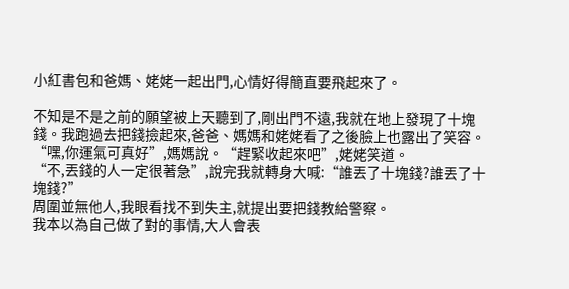小紅書包和爸媽、姥姥一起出門,心情好得簡直要飛起來了。

不知是不是之前的願望被上天聽到了,剛出門不遠,我就在地上發現了十塊錢。我跑過去把錢撿起來,爸爸、媽媽和姥姥看了之後臉上也露出了笑容。
“嘿,你運氣可真好”,媽媽說。“趕緊收起來吧”,姥姥笑道。
“不,丟錢的人一定很著急”,說完我就轉身大喊:“誰丟了十塊錢?誰丟了十塊錢?”
周圍並無他人,我眼看找不到失主,就提出要把錢教給警察。
我本以為自己做了對的事情,大人會表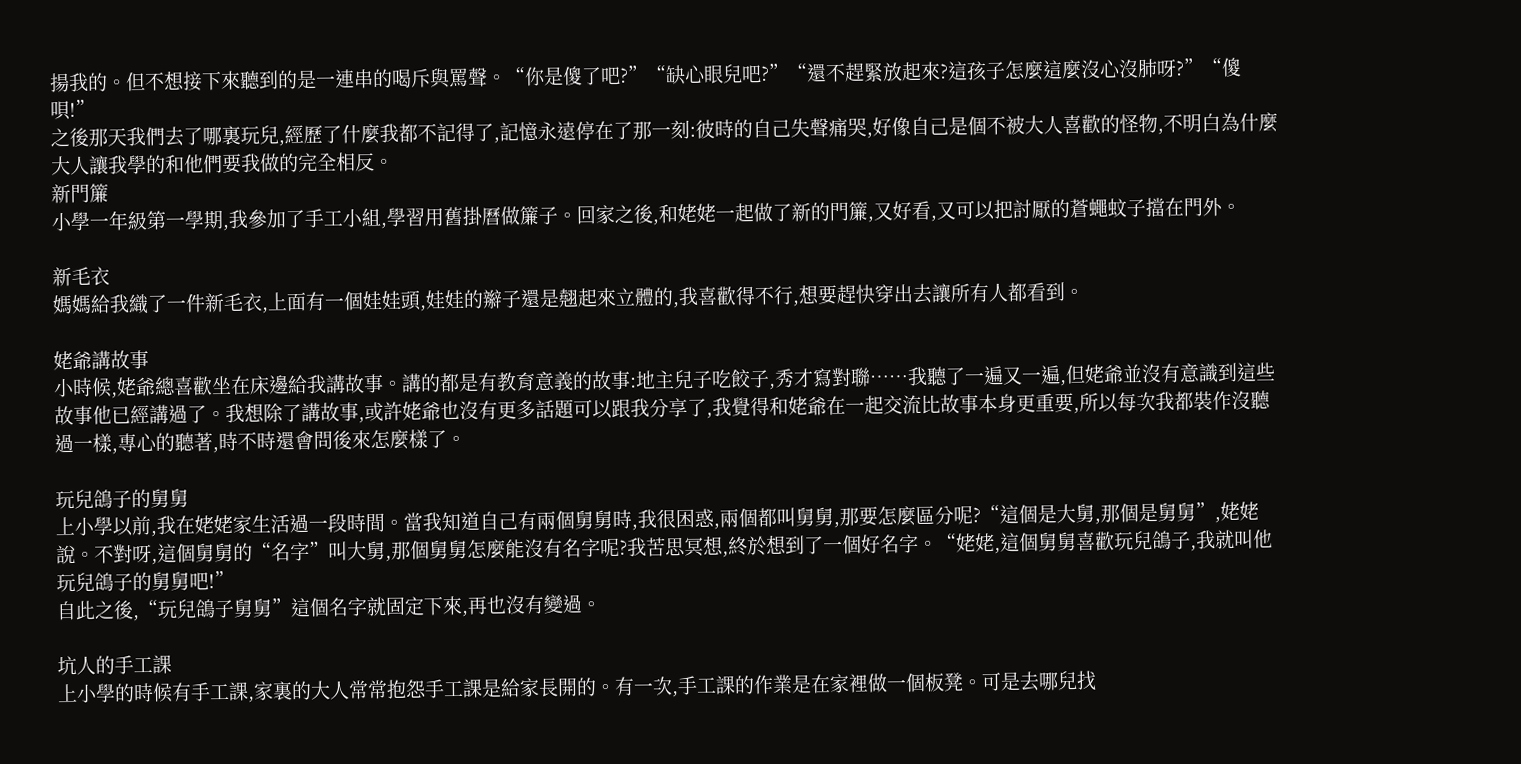揚我的。但不想接下來聽到的是一連串的喝斥與罵聲。“你是傻了吧?”“缺心眼兒吧?”“還不趕緊放起來?這孩子怎麼這麼沒心沒肺呀?”“傻唄!”
之後那天我們去了哪裏玩兒,經歷了什麼我都不記得了,記憶永遠停在了那一刻:彼時的自己失聲痛哭,好像自己是個不被大人喜歡的怪物,不明白為什麼大人讓我學的和他們要我做的完全相反。
新門簾
小學一年級第一學期,我參加了手工小組,學習用舊掛曆做簾子。回家之後,和姥姥一起做了新的門簾,又好看,又可以把討厭的蒼蠅蚊子擋在門外。

新毛衣
媽媽給我織了一件新毛衣,上面有一個娃娃頭,娃娃的辮子還是翹起來立體的,我喜歡得不行,想要趕快穿出去讓所有人都看到。

姥爺講故事
小時候,姥爺總喜歡坐在床邊給我講故事。講的都是有教育意義的故事:地主兒子吃餃子,秀才寫對聯……我聽了一遍又一遍,但姥爺並沒有意識到這些故事他已經講過了。我想除了講故事,或許姥爺也沒有更多話題可以跟我分享了,我覺得和姥爺在一起交流比故事本身更重要,所以每次我都裝作沒聽過一樣,專心的聽著,時不時還會問後來怎麼樣了。

玩兒鴿子的舅舅
上小學以前,我在姥姥家生活過一段時間。當我知道自己有兩個舅舅時,我很困惑,兩個都叫舅舅,那要怎麼區分呢?“這個是大舅,那個是舅舅”,姥姥說。不對呀,這個舅舅的“名字”叫大舅,那個舅舅怎麼能沒有名字呢?我苦思冥想,終於想到了一個好名字。“姥姥,這個舅舅喜歡玩兒鴿子,我就叫他玩兒鴿子的舅舅吧!”
自此之後,“玩兒鴿子舅舅”這個名字就固定下來,再也沒有變過。

坑人的手工課
上小學的時候有手工課,家裏的大人常常抱怨手工課是給家長開的。有一次,手工課的作業是在家裡做一個板凳。可是去哪兒找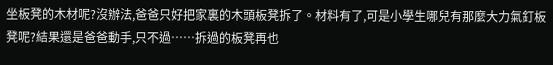坐板凳的木材呢?沒辦法,爸爸只好把家裏的木頭板凳拆了。材料有了,可是小學生哪兒有那麼大力氣釘板凳呢?結果還是爸爸動手,只不過……拆過的板凳再也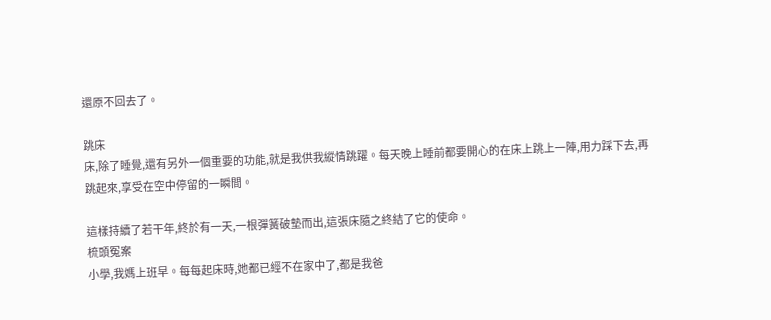還原不回去了。

跳床
床,除了睡覺,還有另外一個重要的功能,就是我供我縱情跳躍。每天晚上睡前都要開心的在床上跳上一陣,用力踩下去,再跳起來,享受在空中停留的一瞬間。

這樣持續了若干年,終於有一天,一根彈簧破墊而出,這張床隨之終結了它的使命。
梳頭冤案
小學,我媽上班早。每每起床時,她都已經不在家中了,都是我爸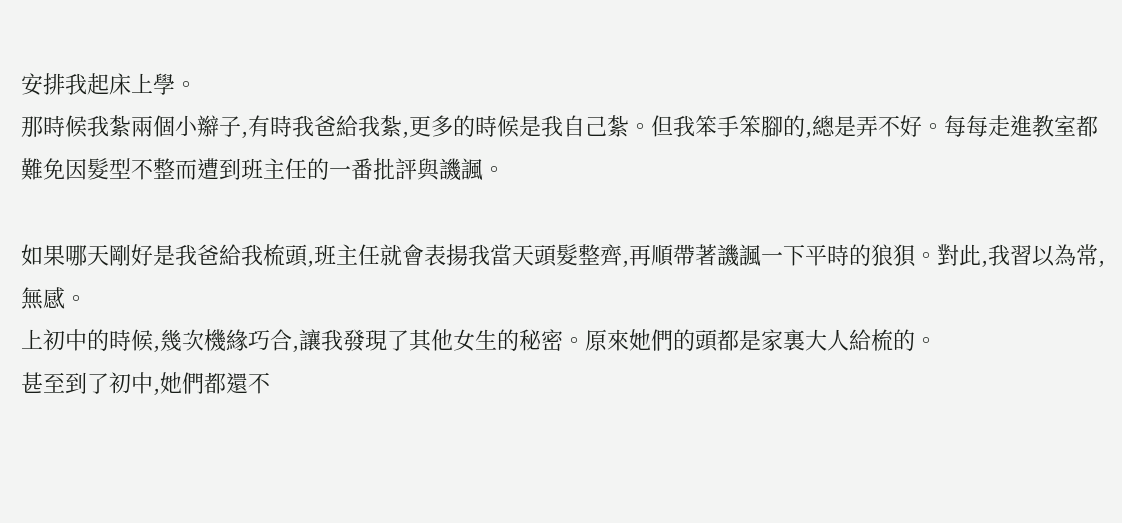安排我起床上學。
那時候我紮兩個小辮子,有時我爸給我紮,更多的時候是我自己紮。但我笨手笨腳的,總是弄不好。每每走進教室都難免因髮型不整而遭到班主任的一番批評與譏諷。

如果哪天剛好是我爸給我梳頭,班主任就會表揚我當天頭髮整齊,再順帶著譏諷一下平時的狼狽。對此,我習以為常,無感。
上初中的時候,幾次機緣巧合,讓我發現了其他女生的秘密。原來她們的頭都是家裏大人給梳的。
甚至到了初中,她們都還不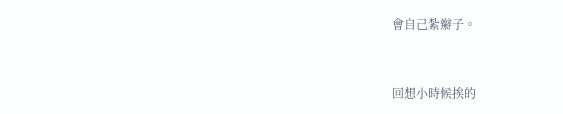會自己紮辮子。


回想小時候挨的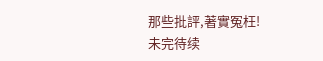那些批評,著實冤枉!
未完待续